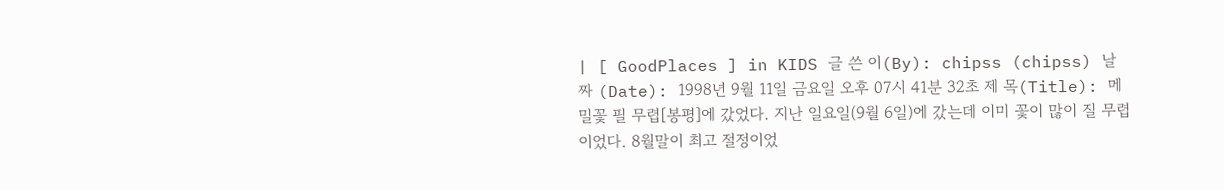| [ GoodPlaces ] in KIDS 글 쓴 이(By): chipss (chipss) 날 짜 (Date): 1998년 9월 11일 금요일 오후 07시 41분 32초 제 목(Title): 메밀꽃 필 무렵[봉평]에 갔었다. 지난 일요일(9월 6일)에 갔는데 이미 꽃이 많이 질 무렵이었다. 8월말이 최고 절정이었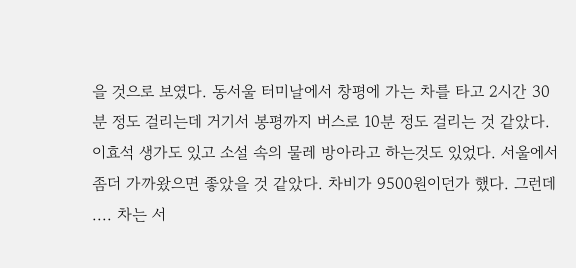을 것으로 보였다. 동서울 터미날에서 창평에 가는 차를 타고 2시간 30분 정도 걸리는데 거기서 봉평까지 버스로 10분 정도 걸리는 것 같았다. 이효석 생가도 있고 소설 속의 물레 방아라고 하는것도 있었다. 서울에서 좀더 가까왔으면 좋았을 것 같았다. 차비가 9500원이던가 했다. 그런데 .... 차는 서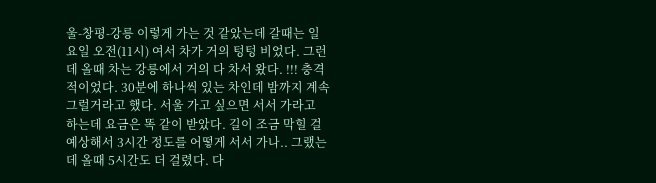울-창평-강릉 이렇게 가는 것 같았는데 갈때는 일요일 오전(11시) 여서 차가 거의 텅텅 비었다. 그런데 올때 차는 강릉에서 거의 다 차서 왔다. !!! 충격적이었다. 30분에 하나씩 있는 차인데 밤까지 계속 그럴거라고 했다. 서울 가고 싶으면 서서 가라고 하는데 요금은 똑 같이 받았다. 길이 조금 막힐 걸 예상해서 3시간 정도를 어떻게 서서 가나.. 그랬는데 올때 5시간도 더 걸렸다. 다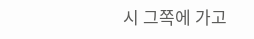시 그쪽에 가고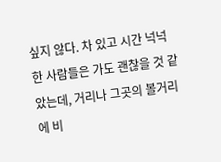싶지 않다. 차 있고 시간 넉넉한 사람들은 가도 괜찮을 것 같았는데, 거리나 그곳의 볼거리에 비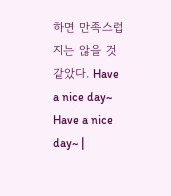하면 만족스럽지는 않을 것 같았다. Have a nice day~ Have a nice day~ |